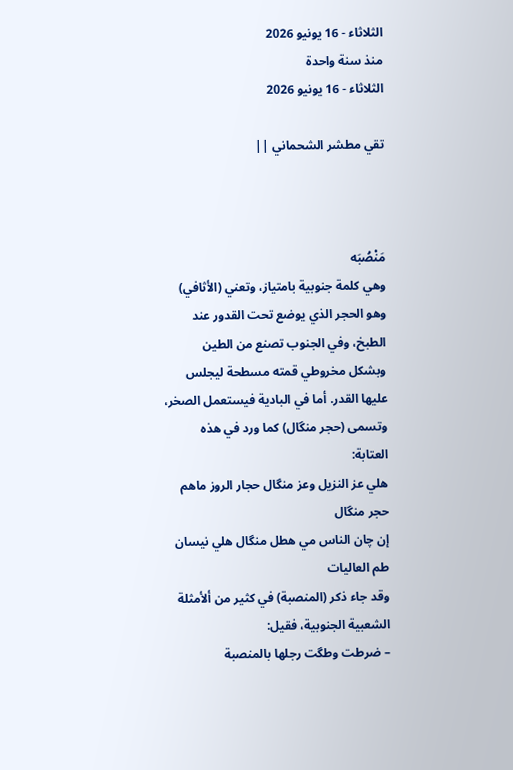الثلاثاء - 16 يونيو 2026
منذ سنة واحدة
الثلاثاء - 16 يونيو 2026

تقي مطشر الشحماني ||



مَنْصُبَه
وهي كلمة جنوبية بامتياز، وتعني (الأثافي) وهو الحجر الذي يوضع تحت القدور عند الطبخ، وفي الجنوب تصنع من الطين وبشكل مخروطي قمته مسطحة ليجلس عليها القدر. أما في البادية فيستعمل الصخر، وتسمى (حجر منگال) كما ورد في هذه العتابة:
هلي عز النزيل وعز منگال حجار الروز ماهم حجر منگال
إن چان الناس مي هطل منگال هلي نيسان طم العاليات
وقد جاء ذكر (المنصبة) في كثير من ألأمثلة الشعبية الجنوبية، فقيل:
– ضرطت وطگت رجلها بالمنصبة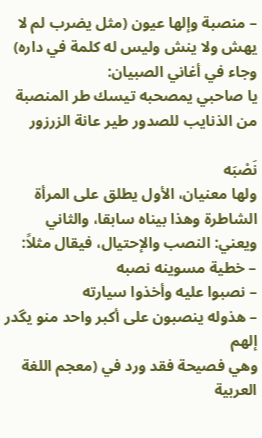– منصبة وإلها عيون (مثل يضرب لم لا يهش ولا ينش وليس له كلمة في داره)
وجاء في أغاني الصبيان:
يا صاحبي يمصحبه تيسك طر المنصبة
من الذنايب للصدور طير عانة الزرزور

نَصْبَه
ولها معنيان، الأول يطلق على المرأة الشاطرة وهذا بيناه سابقا، والثاني ويعني: النصب والإحتيال، فيقال مثلاً:
– خطية مسوينه نصبه
– نصبوا عليه وأخذوا سيارته
– هذوله ينصبون على أكبر واحد منو يگدر إلهم
وهي فصيحة فقد ورد في (معجم اللغة العربية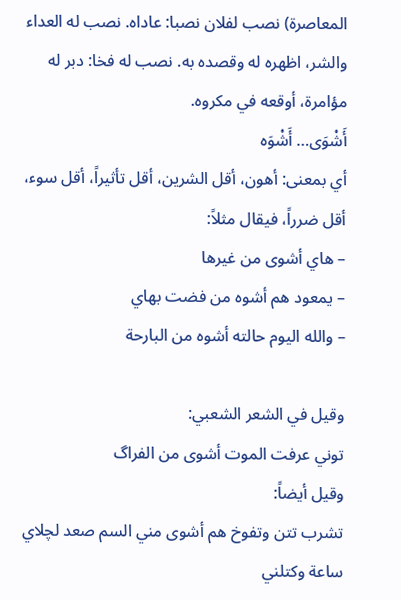المعاصرة) نصب لفلان نصبا: عاداه. نصب له العداء والشر، اظهره له وقصده به. نصب له فخا: دبر له مؤامرة، أوقعه في مكروه.
أَشْوَى… أَشْوَه
أي بمعنى: أهون، أقل الشرين، أقل تأثيراً، أقل سوء، أقل ضرراً، فيقال مثلاً:
– هاي أشوى من غيرها
– يمعود هم أشوه من فضت بهاي
– والله اليوم حالته أشوه من البارحة

وقيل في الشعر الشعبي:
توني عرفت الموت أشوى من الفراگ
وقيل أيضاً:
تشرب تتن وتفوخ هم أشوى مني السم صعد لچلاي ساعة وكتلني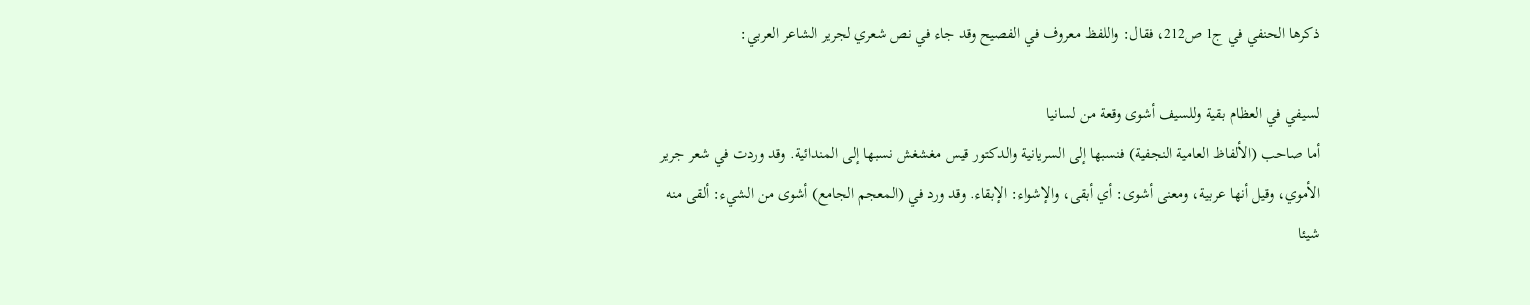ذكرها الحنفي في ج1 ص212، فقال: واللفظ معروف في الفصيح وقد جاء في نص شعري لجرير الشاعر العربي:

لسيفي في العظام بقية وللسيف أشوى وقعة من لسانيا
أما صاحب (الألفاظ العامية النجفية) فنسبها إلى السريانية والدكتور قيس مغشغش نسبها إلى المندائية. وقد وردت في شعر جرير الأموي، وقيل أنها عربية، ومعنى أشوى: أي أبقى، والإشواء: الإبقاء. وقد ورد في (المعجم الجامع) أشوى من الشيء: ألقى منه شيئا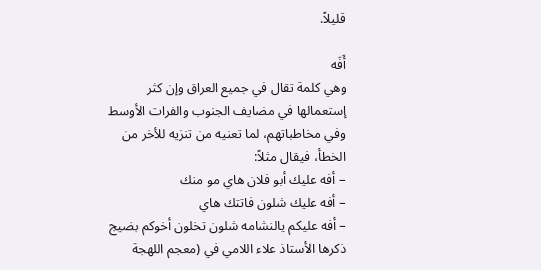قليلاً.

أَفَه
وهي كلمة تقال في جميع العراق وإن كثر إستعمالها في مضايف الجنوب والفرات الأوسط وفي مخاطباتهم، لما تعنيه من تنزيه للأخر من الخطأ، فيقال مثلاً:
– أفه عليك أبو فلان هاي مو منك
– أفه عليك شلون فاتتك هاي
– أفه عليكم يالنشامه شلون تخلون أخوكم بضيج
ذكرها الأستاذ علاء اللامي في (معجم اللهجة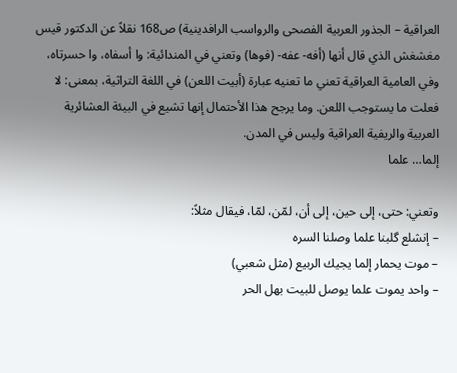العراقية – الجذور العربية الفصحى والرواسب الرافدينية) ص168 نقلاً عن الدكتور قيس مغشغش الذي قال أنها (أفه- عفه- (فوها) وتعني في المندائية: وا أسفاه، وا حسرتاه، وفي العامية العراقية تعني ما تعنيه عبارة (أبيت اللعن) في اللغة التراثية، بمعنى: لا فعلت ما يستوجب اللعن. وما يرجح هذا الأحتمال إنها تشيع في البيئة العشائرية العربية والريفية العراقية وليس في المدن.
إلما… علما

وتعني: حتى، إلى حين، إلى أن، لمّن، لمّا، فيقال مثلاً:
– إنشلع گلبنا علما وصلنا السره
– موت يحمار إلما يجيك الربيع (مثل شعبي)
– واحد يموت علما يوصل للبيت بهل الحر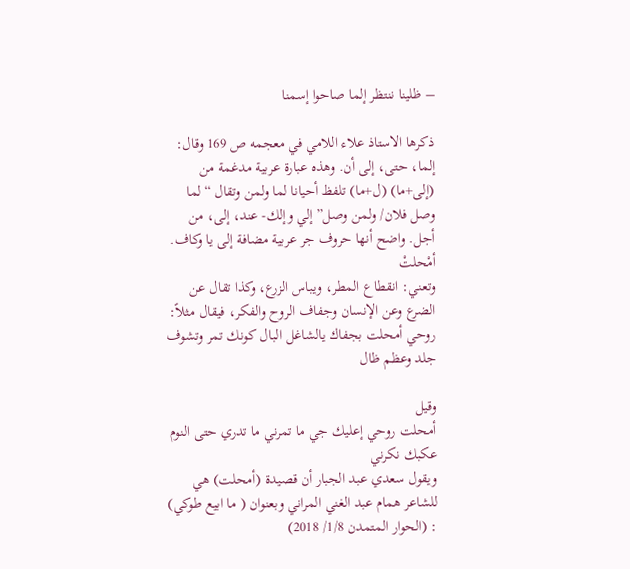– ظلينا ننتظر إلما صاحوا إسمنا

ذكرها الاستاذ علاء اللامي في معجمه ص 169 وقال: إلما، حتى، إلى أن. وهذه عبارة عربية مدغمة من (إلى+ما) (ل+ما) تلفظ أحيانا لما ولمن وتقال “لما وصل فلان/ ولمن وصل” إلي وإلك- عند، إلى، من أجل. واضح أنها حروف جر عربية مضافة إلى يا وكاف.
أمْحلتْ
وتعني: انقطاع المطر، ويباس الزرع، وكذا تقال عن الضرع وعن الإنسان وجفاف الروح والفكر، فيقال مثلاً:
روحي أمحلت بجفاك يالشاغل البال كونك تمر وتشوف جلد وعظم ظال

وقيل
أمحلت روحي إعليك جي ما تمرني ما تدري حتى النوم عكبك نكرني
ويقول سعدي عبد الجبار أن قصيدة (أمحلت) هي للشاعر همام عبد الغني المراني وبعنوان ( ما ابيع طوكي) : (الحوار المتمدن 1/8/ 2018)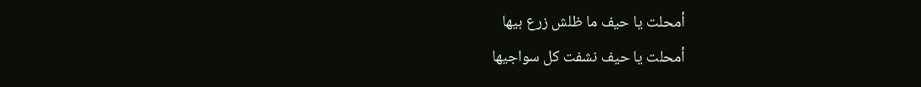أمحلت يا حيف ما ظلش زرع بيها
أمحلت يا حيف نشفت كل سواجيها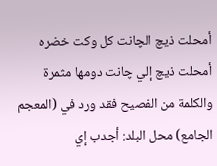أمحلت ذيچ الچانت كل وكت خضره
أمحلت ذيچ إلي چانت دومها مثمرة
والكلمة من الفصيح فقد ورد في (المعجم الجامع) محل البلد: أجدب إي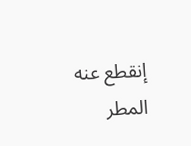إنقطع عنه المطر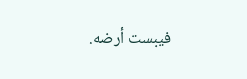فيبست أرضه.